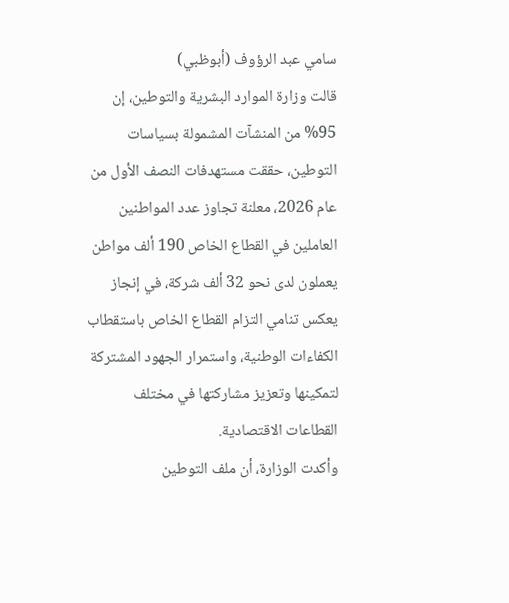سامي عبد الرؤوف (أبوظبي)
قالت وزارة الموارد البشرية والتوطين، إن 95% من المنشآت المشمولة بسياسات التوطين، حققت مستهدفات النصف الأول من عام 2026، معلنة تجاوز عدد المواطنين العاملين في القطاع الخاص 190 ألف مواطن يعملون لدى نحو 32 ألف شركة، في إنجاز يعكس تنامي التزام القطاع الخاص باستقطاب الكفاءات الوطنية، واستمرار الجهود المشتركة لتمكينها وتعزيز مشاركتها في مختلف القطاعات الاقتصادية.
وأكدت الوزارة، أن ملف التوطين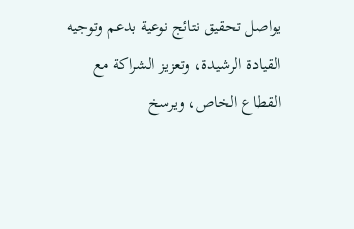يواصل تحقيق نتائج نوعية بدعم وتوجيه القيادة الرشيدة، وتعزيز الشراكة مع القطاع الخاص، ويرسخ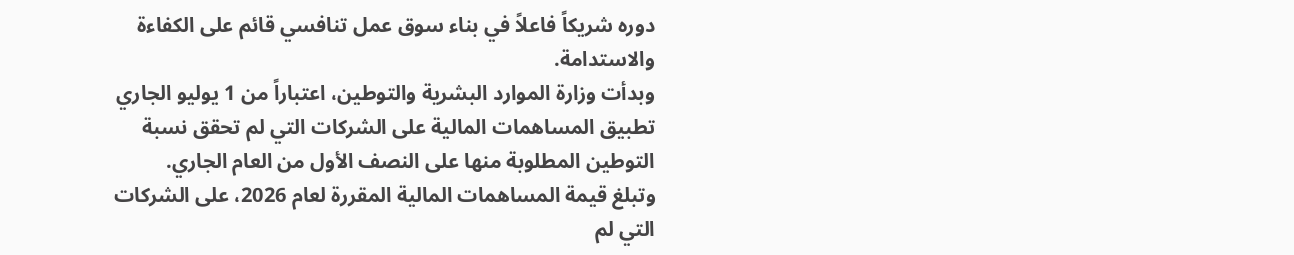دوره شريكاً فاعلاً في بناء سوق عمل تنافسي قائم على الكفاءة والاستدامة.
وبدأت وزارة الموارد البشرية والتوطين، اعتباراً من 1 يوليو الجاري تطبيق المساهمات المالية على الشركات التي لم تحقق نسبة التوطين المطلوبة منها على النصف الأول من العام الجاري.
وتبلغ قيمة المساهمات المالية المقررة لعام 2026، على الشركات التي لم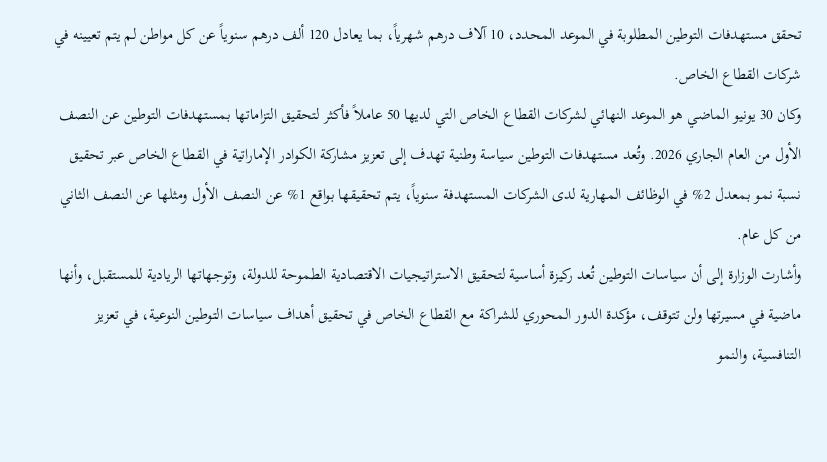تحقق مستهدفات التوطين المطلوبة في الموعد المحدد، 10 آلاف درهم شهرياً، بما يعادل 120 ألف درهم سنوياً عن كل مواطن لم يتم تعيينه في شركات القطاع الخاص.
وكان 30 يونيو الماضي هو الموعد النهائي لشركات القطاع الخاص التي لديها 50 عاملاً فأكثر لتحقيق التزاماتها بمستهدفات التوطين عن النصف الأول من العام الجاري 2026. وتُعد مستهدفات التوطين سياسة وطنية تهدف إلى تعزيز مشاركة الكوادر الإماراتية في القطاع الخاص عبر تحقيق نسبة نمو بمعدل 2% في الوظائف المهارية لدى الشركات المستهدفة سنوياً، يتم تحقيقها بواقع 1% عن النصف الأول ومثلها عن النصف الثاني من كل عام.
وأشارت الوزارة إلى أن سياسات التوطين تُعد ركيزة أساسية لتحقيق الاستراتيجيات الاقتصادية الطموحة للدولة، وتوجهاتها الريادية للمستقبل، وأنها ماضية في مسيرتها ولن تتوقف، مؤكدة الدور المحوري للشراكة مع القطاع الخاص في تحقيق أهداف سياسات التوطين النوعية، في تعزيز التنافسية، والنمو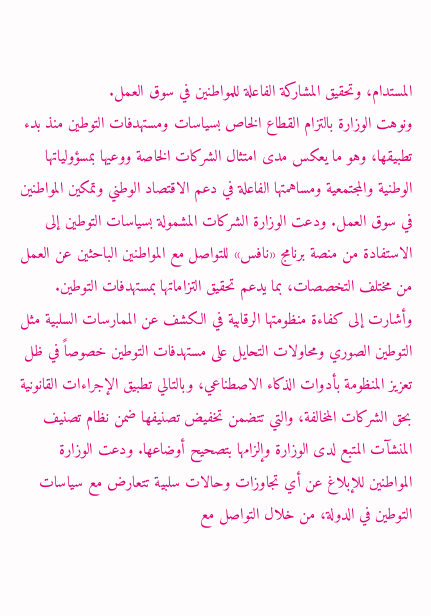المستدام، وتحقيق المشاركة الفاعلة للمواطنين في سوق العمل.
ونوهت الوزارة بالتزام القطاع الخاص بسياسات ومستهدفات التوطين منذ بدء تطبيقها، وهو ما يعكس مدى امتثال الشركات الخاصة ووعيها بمسؤولياتها الوطنية والمجتمعية ومساهمتها الفاعلة في دعم الاقتصاد الوطني وتمكين المواطنين في سوق العمل. ودعت الوزارة الشركات المشمولة بسياسات التوطين إلى الاستفادة من منصة برنامج «نافس» للتواصل مع المواطنين الباحثين عن العمل من مختلف التخصصات، بما يدعم تحقيق التزاماتها بمستهدفات التوطين. وأشارت إلى كفاءة منظومتها الرقابية في الكشف عن الممارسات السلبية مثل التوطين الصوري ومحاولات التحايل على مستهدفات التوطين خصوصاً في ظل تعزيز المنظومة بأدوات الذكاء الاصطناعي، وبالتالي تطبيق الإجراءات القانونية بحق الشركات المخالفة، والتي تتضمن تخفيض تصنيفها ضمن نظام تصنيف المنشآت المتبع لدى الوزارة وإلزامها بتصحيح أوضاعها. ودعت الوزارة المواطنين للإبلاغ عن أي تجاوزات وحالات سلبية تتعارض مع سياسات التوطين في الدولة، من خلال التواصل مع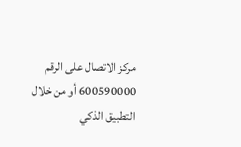مركز الاتصال على الرقم 600590000 أو من خلال التطبيق الذكي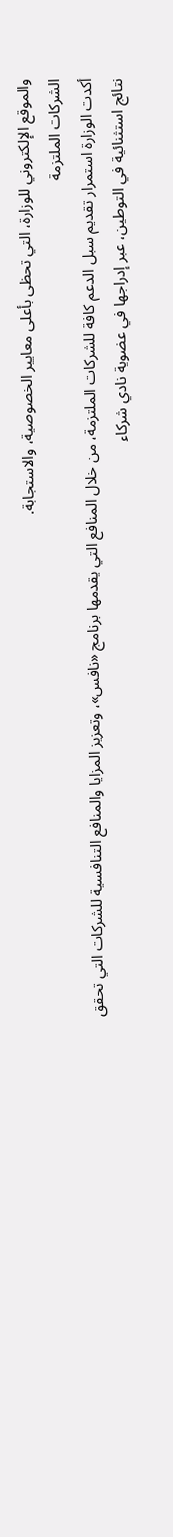والموقع الإلكتروني للوزارة، التي تحظى بأعلى معايير الخصوصية، والاستجابة.
الشركات الملتزمة
أكدت الوزارة استمرار تقديم سبل الدعم كافة للشركات الملتزمة، من خلال المنافع التي يقدمها برنامج «نافس»، وتعزيز المزايا والمنافع التنافسية للشركات التي تحقق نتائج استثنائية في التوطين، عبر إدراجها في عضوية نادي شركاء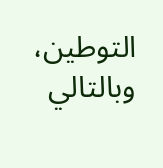التوطين، وبالتالي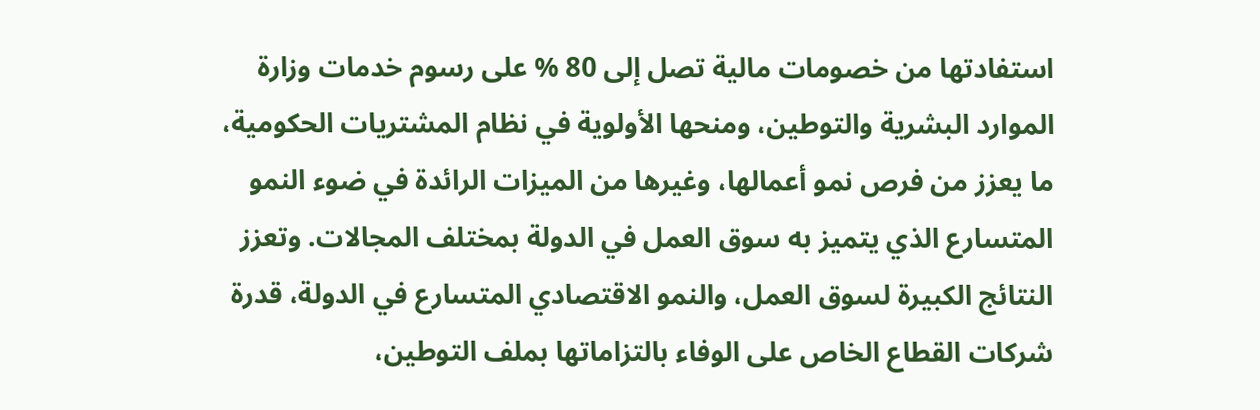استفادتها من خصومات مالية تصل إلى 80 % على رسوم خدمات وزارة الموارد البشرية والتوطين، ومنحها الأولوية في نظام المشتريات الحكومية، ما يعزز من فرص نمو أعمالها، وغيرها من الميزات الرائدة في ضوء النمو المتسارع الذي يتميز به سوق العمل في الدولة بمختلف المجالات. وتعزز النتائج الكبيرة لسوق العمل، والنمو الاقتصادي المتسارع في الدولة، قدرة شركات القطاع الخاص على الوفاء بالتزاماتها بملف التوطين،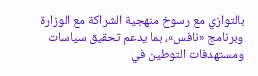بالتوازي مع رسوخ منهجية الشراكة مع الوزارة وبرنامج «نافس»، بما يدعم تحقيق سياسات ومستهدفات التوطين في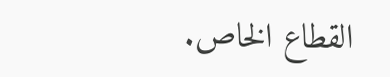القطاع الخاص.